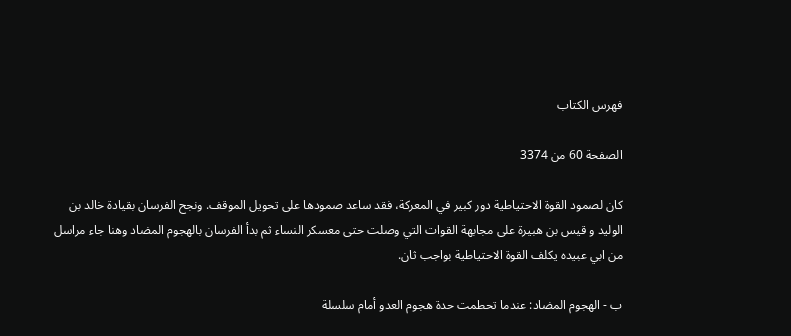فهرس الكتاب

الصفحة 60 من 3374

كان لصمود القوة الاحتياطية دور كبير في المعركة، فقد ساعد صمودها على تحويل الموقف. ونجح الفرسان بقيادة خالد بن الوليد و قيس بن هبيرة على مجابهة القوات التي وصلت حتى معسكر النساء ثم بدأ الفرسان بالهجوم المضاد وهنا جاء مراسل من ابي عبيده يكلف القوة الاحتياطية بواجب ثان.

ب - الهجوم المضاد: عندما تحطمت حدة هجوم العدو أمام سلسلة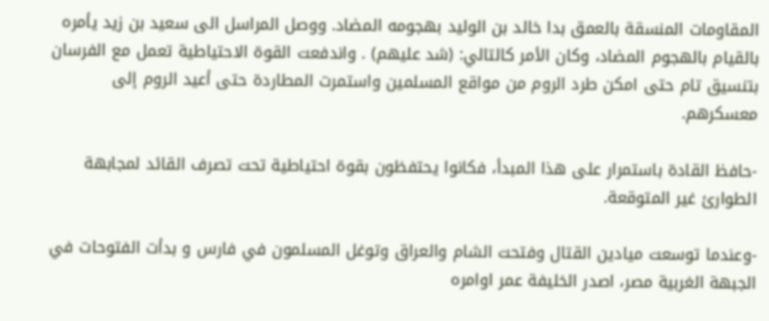المقاومات المنسقة بالعمق بدا خالد بن الوليد بهجومه المضاد. ووصل المراسل الى سعيد بن زيد يأمره بالقيام بالهجوم المضاد، وكان الأمر كالتالي: (شد عليهم) . واندفعت القوة الاحتياطية تعمل مع الفرسان بتنسيق تام حتى امكن طرد الروم من مواقع المسلمين واستمرت المطاردة حتى أعيد الروم إلى معسكرهم.

-حافظ القادة باستمرار على هذا المبدأ، فكانوا يحتفظون بقوة احتياطية تحت تصرف القائد لمجابهة الطوارئ غير المتوقعة.

-وعندما توسعت ميادين القتال وفتحت الشام والعراق وتوغل المسلمون في فارس و بدأت الفتوحات في الجبهة الغربية مصر، اصدر الخليفة عمر اوامره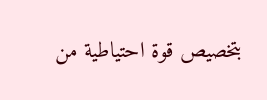بتخصيص قوة احتياطية من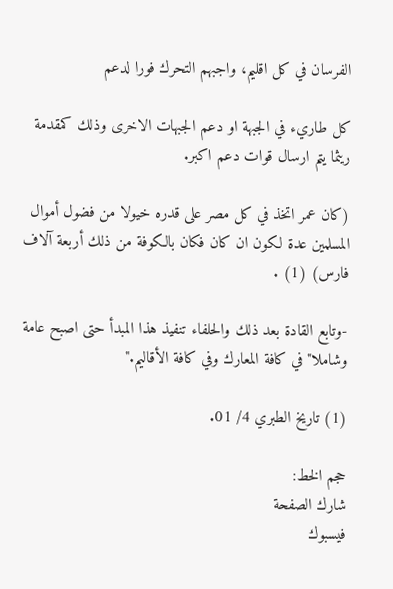الفرسان في كل اقليم، واجبهم التحرك فورا لدعم

كل طاريء في الجبهة او دعم الجبهات الاخرى وذلك كمقدمة ريثما يتم ارسال قوات دعم اكبر.

(كان عمر اتخذ في كل مصر على قدره خيولا من فضول أموال المسلمين عدة لكون ان كان فكان بالكوفة من ذلك أربعة آلاف فارس) (1) .

-وتابع القادة بعد ذلك والحلفاء تنفيذ هذا المبدأ حتى اصبح عامة وشاملا"في كافة المعارك وفي كافة الأقاليم."

(1) تاريخ الطبري 4/ 01.

حجم الخط:
شارك الصفحة
فيسبوك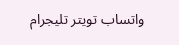واتساب تويتر تليجرام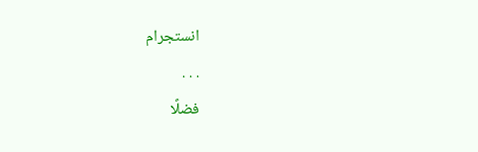انستجرام
. . .
فضلًا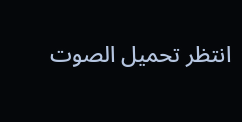انتظر تحميل الصوت